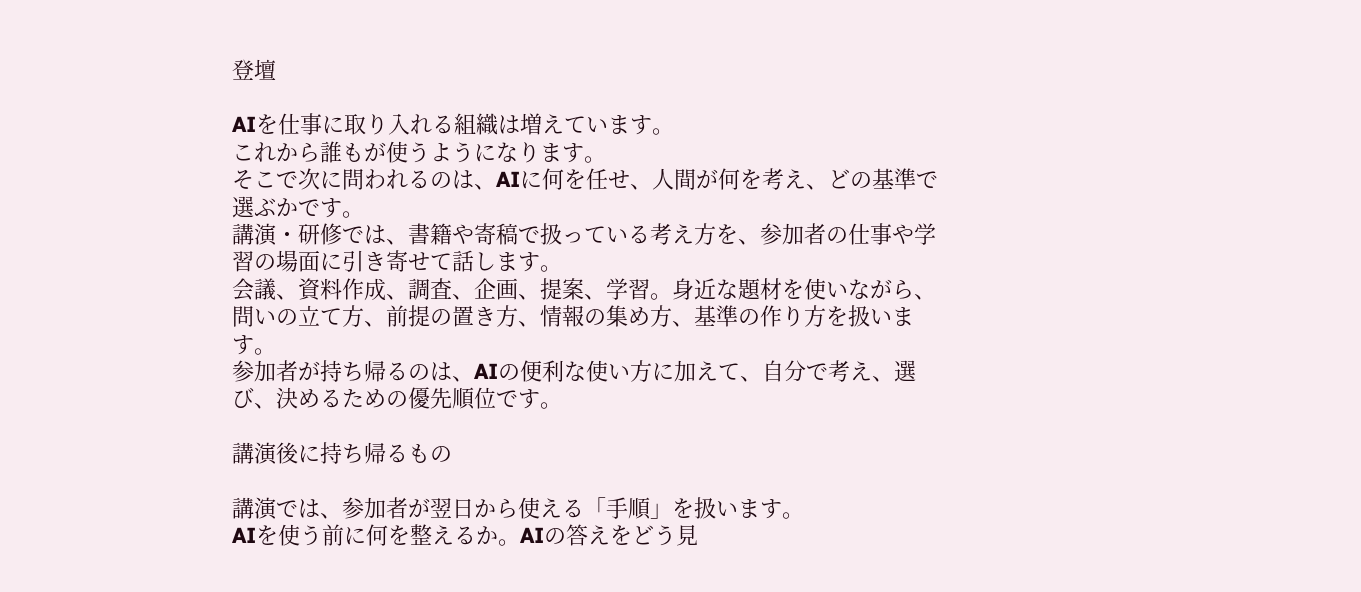登壇

AIを仕事に取り入れる組織は増えています。
これから誰もが使うようになります。
そこで次に問われるのは、AIに何を任せ、人間が何を考え、どの基準で選ぶかです。
講演・研修では、書籍や寄稿で扱っている考え方を、参加者の仕事や学習の場面に引き寄せて話します。
会議、資料作成、調査、企画、提案、学習。身近な題材を使いながら、問いの立て方、前提の置き方、情報の集め方、基準の作り方を扱います。
参加者が持ち帰るのは、AIの便利な使い方に加えて、自分で考え、選び、決めるための優先順位です。

講演後に持ち帰るもの

講演では、参加者が翌日から使える「手順」を扱います。
AIを使う前に何を整えるか。AIの答えをどう見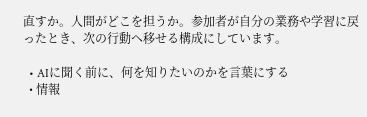直すか。人間がどこを担うか。参加者が自分の業務や学習に戻ったとき、次の行動へ移せる構成にしています。

  • AIに聞く前に、何を知りたいのかを言葉にする
  • 情報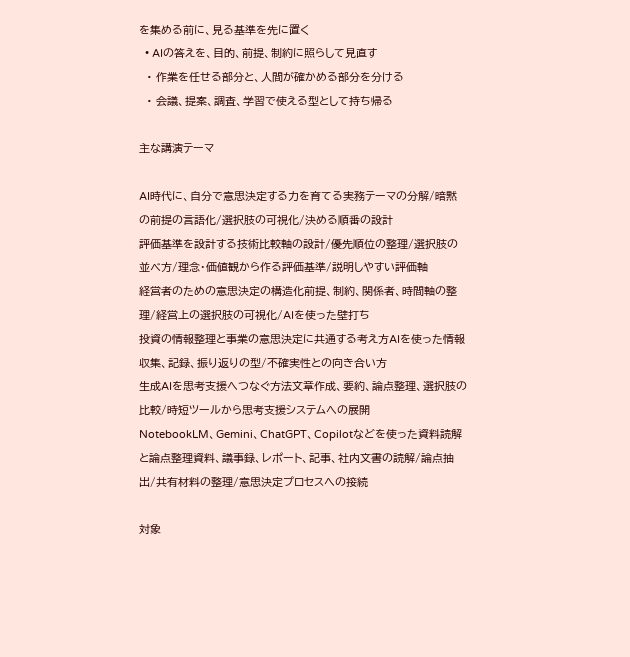を集める前に、見る基準を先に置く
  • AIの答えを、目的、前提、制約に照らして見直す
  • 作業を任せる部分と、人間が確かめる部分を分ける
  • 会議、提案、調査、学習で使える型として持ち帰る

主な講演テーマ

AI時代に、自分で意思決定する力を育てる実務テーマの分解/暗黙の前提の言語化/選択肢の可視化/決める順番の設計
評価基準を設計する技術比較軸の設計/優先順位の整理/選択肢の並べ方/理念・価値観から作る評価基準/説明しやすい評価軸
経営者のための意思決定の構造化前提、制約、関係者、時間軸の整理/経営上の選択肢の可視化/AIを使った壁打ち
投資の情報整理と事業の意思決定に共通する考え方AIを使った情報収集、記録、振り返りの型/不確実性との向き合い方
生成AIを思考支援へつなぐ方法文章作成、要約、論点整理、選択肢の比較/時短ツールから思考支援システムへの展開
NotebookLM、Gemini、ChatGPT、Copilotなどを使った資料読解と論点整理資料、議事録、レポート、記事、社内文書の読解/論点抽出/共有材料の整理/意思決定プロセスへの接続

対象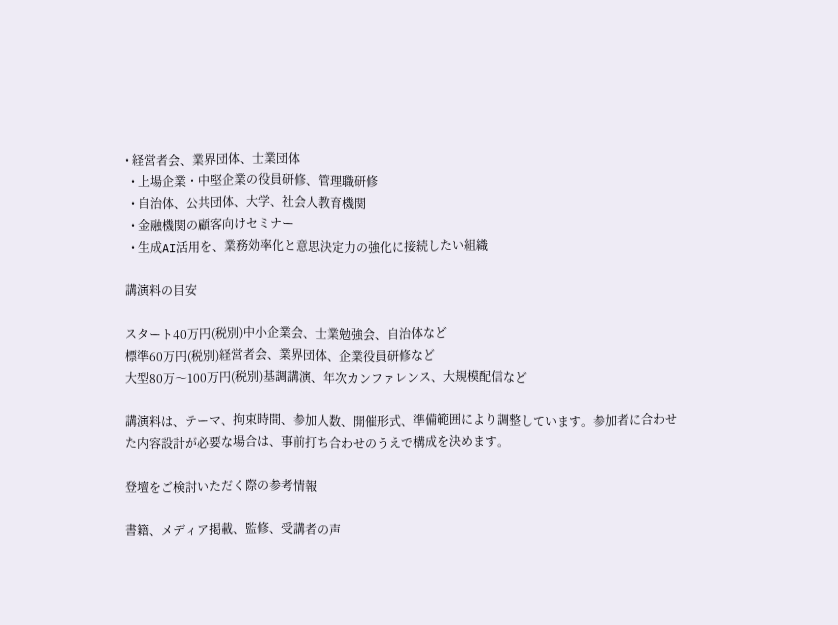• 経営者会、業界団体、士業団体
  • 上場企業・中堅企業の役員研修、管理職研修
  • 自治体、公共団体、大学、社会人教育機関
  • 金融機関の顧客向けセミナー
  • 生成AI活用を、業務効率化と意思決定力の強化に接続したい組織

講演料の目安

スタート40万円(税別)中小企業会、士業勉強会、自治体など
標準60万円(税別)経営者会、業界団体、企業役員研修など
大型80万〜100万円(税別)基調講演、年次カンファレンス、大規模配信など

講演料は、テーマ、拘束時間、参加人数、開催形式、準備範囲により調整しています。参加者に合わせた内容設計が必要な場合は、事前打ち合わせのうえで構成を決めます。

登壇をご検討いただく際の参考情報

書籍、メディア掲載、監修、受講者の声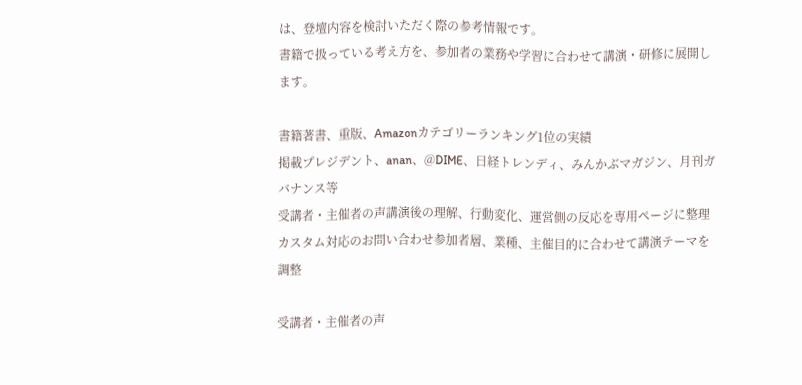は、登壇内容を検討いただく際の参考情報です。
書籍で扱っている考え方を、参加者の業務や学習に合わせて講演・研修に展開します。

書籍著書、重版、Amazonカテゴリーランキング1位の実績
掲載プレジデント、anan、@DIME、日経トレンディ、みんかぶマガジン、月刊ガバナンス等
受講者・主催者の声講演後の理解、行動変化、運営側の反応を専用ページに整理
カスタム対応のお問い合わせ参加者層、業種、主催目的に合わせて講演テーマを調整

受講者・主催者の声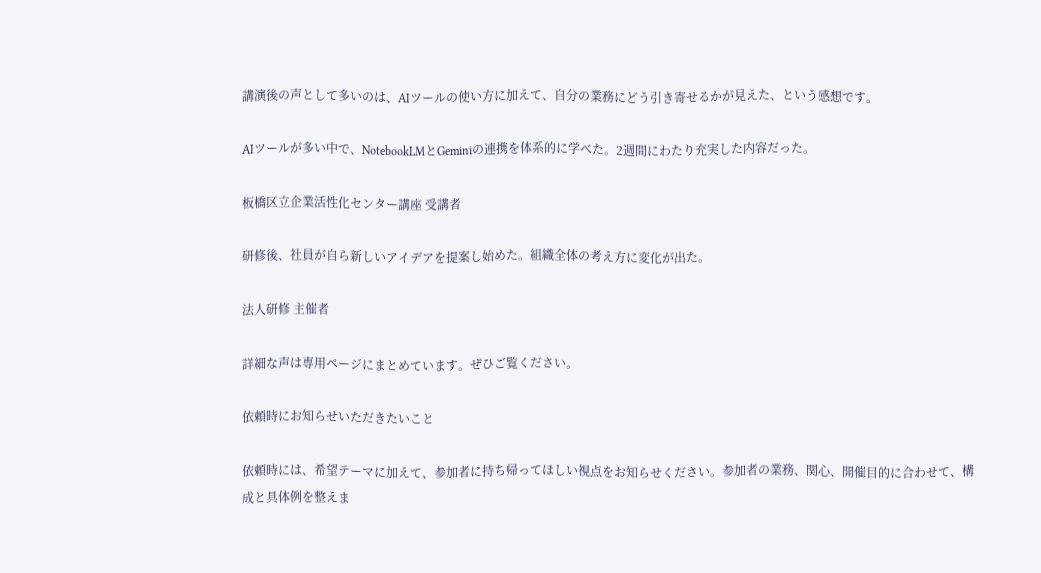講演後の声として多いのは、AIツールの使い方に加えて、自分の業務にどう引き寄せるかが見えた、という感想です。

AIツールが多い中で、NotebookLMとGeminiの連携を体系的に学べた。2週間にわたり充実した内容だった。

板橋区立企業活性化センター講座 受講者

研修後、社員が自ら新しいアイデアを提案し始めた。組織全体の考え方に変化が出た。

法人研修 主催者

詳細な声は専用ページにまとめています。ぜひご覧ください。

依頼時にお知らせいただきたいこと

依頼時には、希望テーマに加えて、参加者に持ち帰ってほしい視点をお知らせください。参加者の業務、関心、開催目的に合わせて、構成と具体例を整えま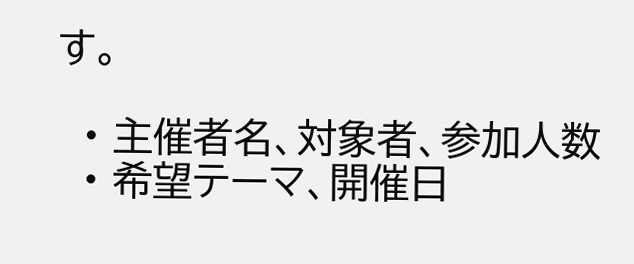す。

  • 主催者名、対象者、参加人数
  • 希望テーマ、開催日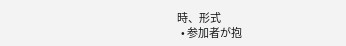時、形式
  • 参加者が抱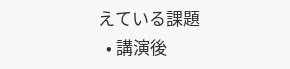えている課題
  • 講演後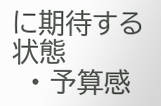に期待する状態
  • 予算感